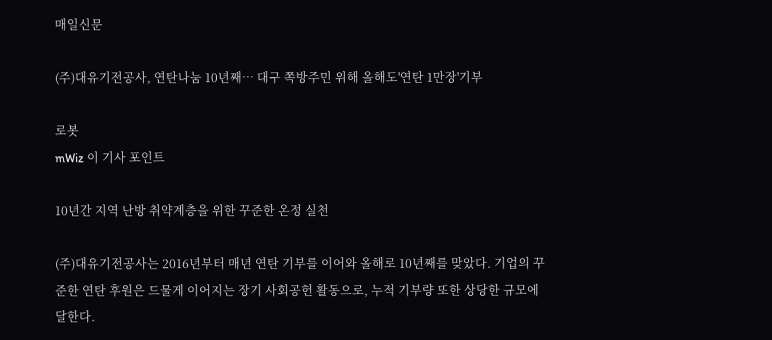매일신문

(주)대유기전공사, 연탄나눔 10년째… 대구 쪽방주민 위해 올해도'연탄 1만장'기부

로봇
mWiz 이 기사 포인트

10년간 지역 난방 취약계층을 위한 꾸준한 온정 실천

(주)대유기전공사는 2016년부터 매년 연탄 기부를 이어와 올해로 10년째를 맞았다. 기업의 꾸준한 연탄 후원은 드물게 이어지는 장기 사회공헌 활동으로, 누적 기부량 또한 상당한 규모에 달한다.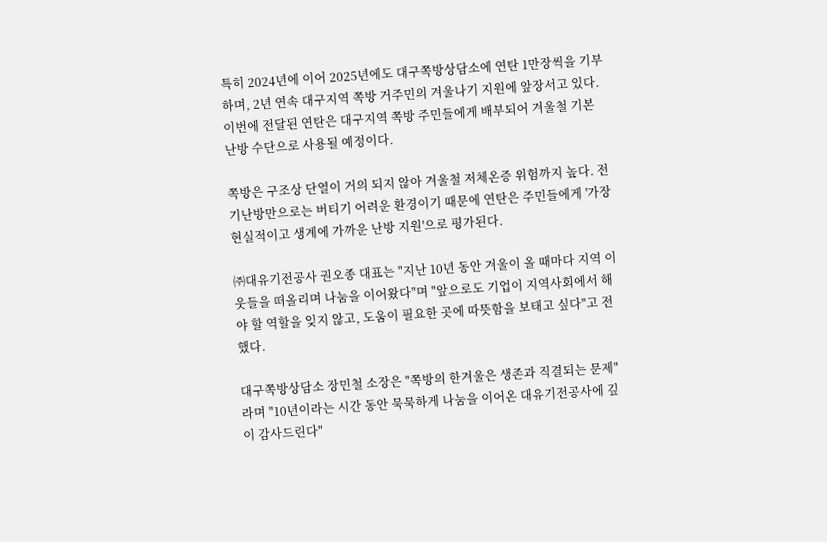특히 2024년에 이어 2025년에도 대구쪽방상담소에 연탄 1만장씩을 기부하며, 2년 연속 대구지역 쪽방 거주민의 겨울나기 지원에 앞장서고 있다. 이번에 전달된 연탄은 대구지역 쪽방 주민들에게 배부되어 겨울철 기본 난방 수단으로 사용될 예정이다.

쪽방은 구조상 단열이 거의 되지 않아 겨울철 저체온증 위험까지 높다. 전기난방만으로는 버티기 어려운 환경이기 때문에 연탄은 주민들에게 '가장 현실적이고 생계에 가까운 난방 지원'으로 평가된다.

㈜대유기전공사 권오종 대표는 "지난 10년 동안 겨울이 올 때마다 지역 이웃들을 떠올리며 나눔을 이어왔다"며 "앞으로도 기업이 지역사회에서 해야 할 역할을 잊지 않고, 도움이 필요한 곳에 따뜻함을 보태고 싶다"고 전했다.

대구쪽방상담소 장민철 소장은 "쪽방의 한겨울은 생존과 직결되는 문제"라며 "10년이라는 시간 동안 묵묵하게 나눔을 이어온 대유기전공사에 깊이 감사드린다"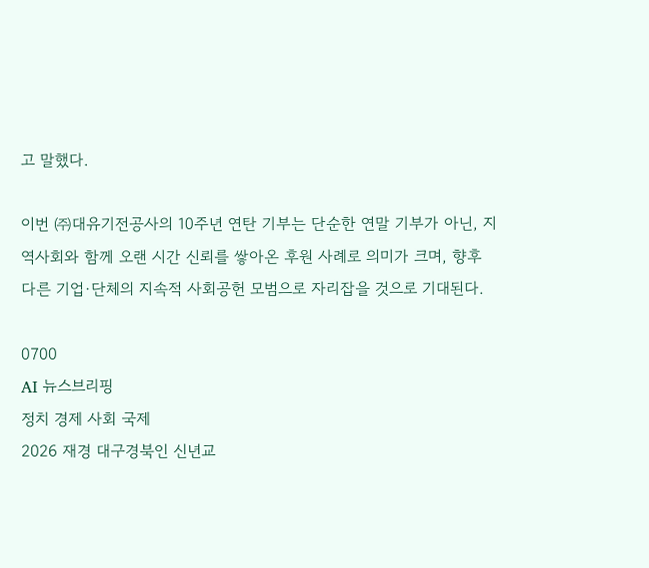고 말했다.

이번 ㈜대유기전공사의 10주년 연탄 기부는 단순한 연말 기부가 아닌, 지역사회와 함께 오랜 시간 신뢰를 쌓아온 후원 사례로 의미가 크며, 향후 다른 기업·단체의 지속적 사회공헌 모범으로 자리잡을 것으로 기대된다.

0700
AI 뉴스브리핑
정치 경제 사회 국제
2026 재경 대구경북인 신년교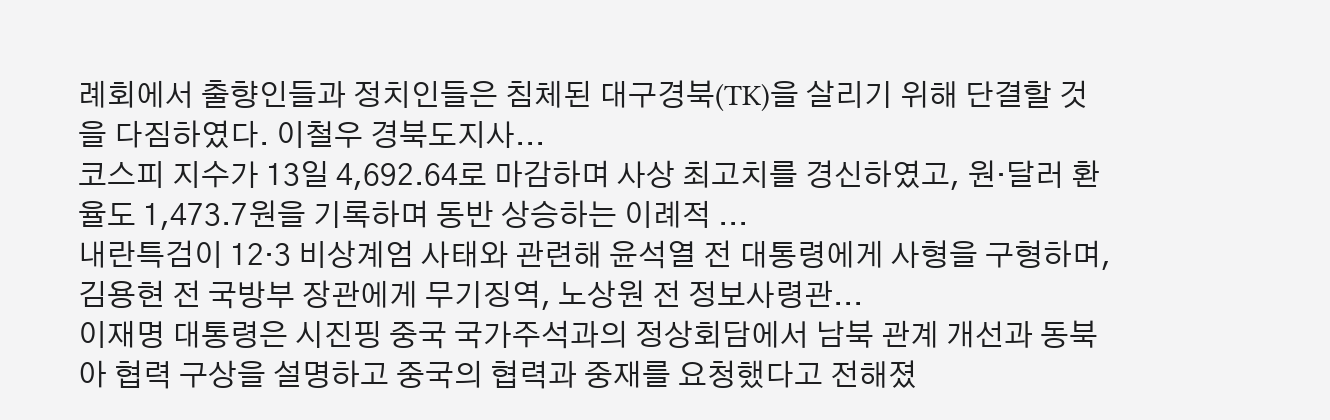례회에서 출향인들과 정치인들은 침체된 대구경북(TK)을 살리기 위해 단결할 것을 다짐하였다. 이철우 경북도지사...
코스피 지수가 13일 4,692.64로 마감하며 사상 최고치를 경신하였고, 원·달러 환율도 1,473.7원을 기록하며 동반 상승하는 이례적 ...
내란특검이 12·3 비상계엄 사태와 관련해 윤석열 전 대통령에게 사형을 구형하며, 김용현 전 국방부 장관에게 무기징역, 노상원 전 정보사령관...
이재명 대통령은 시진핑 중국 국가주석과의 정상회담에서 남북 관계 개선과 동북아 협력 구상을 설명하고 중국의 협력과 중재를 요청했다고 전해졌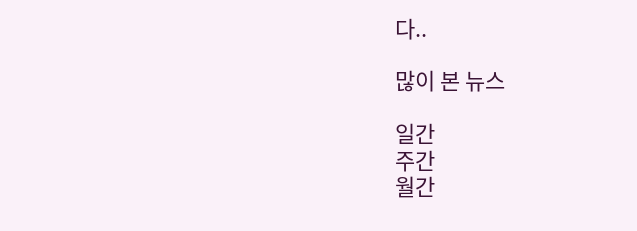다..

많이 본 뉴스

일간
주간
월간